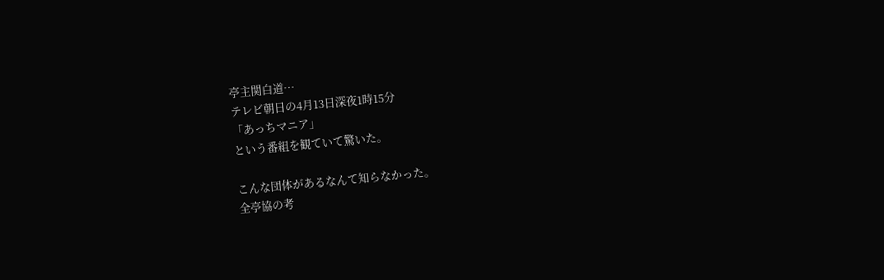亭主関白道…
テレビ朝日の4月13日深夜1時15分
「あっちマニア」
という番組を観ていて驚いた。

こんな団体があるなんて知らなかった。
全亭協の考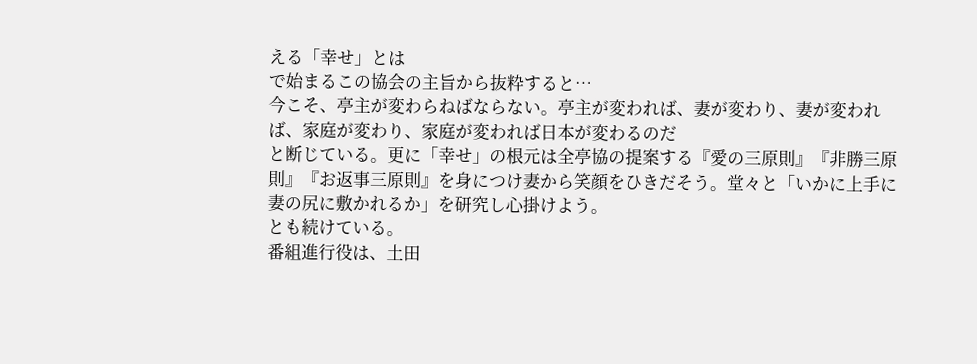える「幸せ」とは
で始まるこの協会の主旨から抜粋すると…
今こそ、亭主が変わらねばならない。亭主が変われば、妻が変わり、妻が変われば、家庭が変わり、家庭が変われば日本が変わるのだ
と断じている。更に「幸せ」の根元は全亭協の提案する『愛の三原則』『非勝三原則』『お返事三原則』を身につけ妻から笑顔をひきだそう。堂々と「いかに上手に妻の尻に敷かれるか」を研究し心掛けよう。
とも続けている。
番組進行役は、土田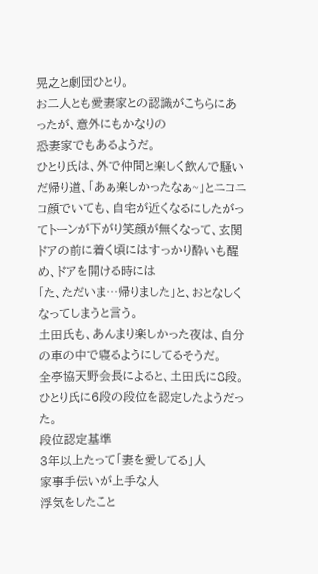晃之と劇団ひとり。
お二人とも愛妻家との認識がこちらにあったが、意外にもかなりの
恐妻家でもあるようだ。
ひとり氏は、外で仲間と楽しく飲んで騒いだ帰り道、「あぁ楽しかったなぁ~」とニコニコ顔でいても、自宅が近くなるにしたがってトーンが下がり笑顔が無くなって、玄関ドアの前に着く頃にはすっかり酔いも醒め、ドアを開ける時には
「た、ただいま…帰りました」と、おとなしくなってしまうと言う。
土田氏も、あんまり楽しかった夜は、自分の車の中で寝るようにしてるそうだ。
全亭協天野会長によると、土田氏に8段。ひとり氏に6段の段位を認定したようだった。
段位認定基準
3年以上たって「妻を愛してる」人
家事手伝いが上手な人
浮気をしたこと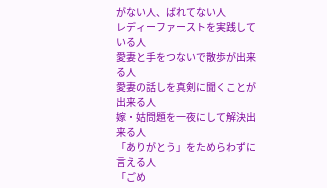がない人、ばれてない人
レディーファーストを実践している人
愛妻と手をつないで散歩が出来る人
愛妻の話しを真剣に聞くことが出来る人
嫁・姑問題を一夜にして解決出来る人
「ありがとう」をためらわずに言える人
「ごめ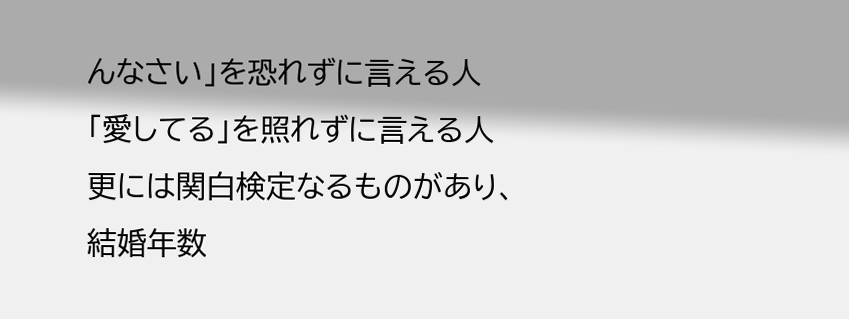んなさい」を恐れずに言える人
「愛してる」を照れずに言える人
更には関白検定なるものがあり、結婚年数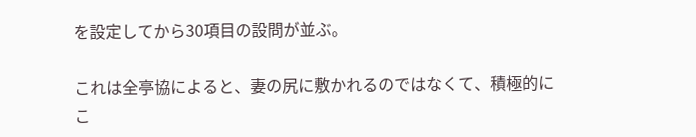を設定してから30項目の設問が並ぶ。

これは全亭協によると、妻の尻に敷かれるのではなくて、積極的に
こ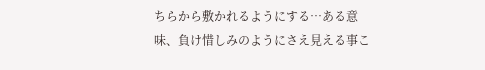ちらから敷かれるようにする…ある意味、負け惜しみのようにさえ見える事こ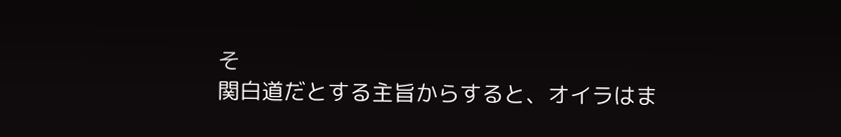そ
関白道だとする主旨からすると、オイラはま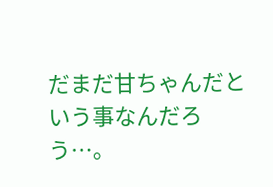だまだ甘ちゃんだという事なんだろう…。